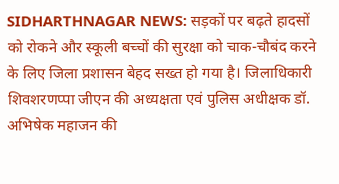SIDHARTHNAGAR NEWS: सड़कों पर बढ़ते हादसों को रोकने और स्कूली बच्चों की सुरक्षा को चाक-चौबंद करने के लिए जिला प्रशासन बेहद सख्त हो गया है। जिलाधिकारी शिवशरणप्पा जीएन की अध्यक्षता एवं पुलिस अधीक्षक डॉ. अभिषेक महाजन की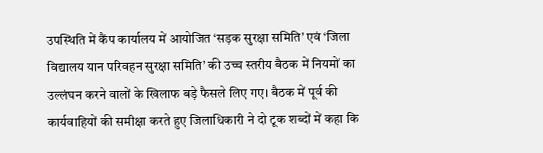उपस्थिति में कैंप कार्यालय में आयोजित ‘सड़क सुरक्षा समिति’ एवं ‘जिला विद्यालय यान परिवहन सुरक्षा समिति’ की उच्च स्तरीय बैठक में नियमों का उल्लंघन करने वालों के खिलाफ बड़े फैसले लिए गए। बैठक में पूर्व की कार्यवाहियों की समीक्षा करते हुए जिलाधिकारी ने दो टूक शब्दों में कहा कि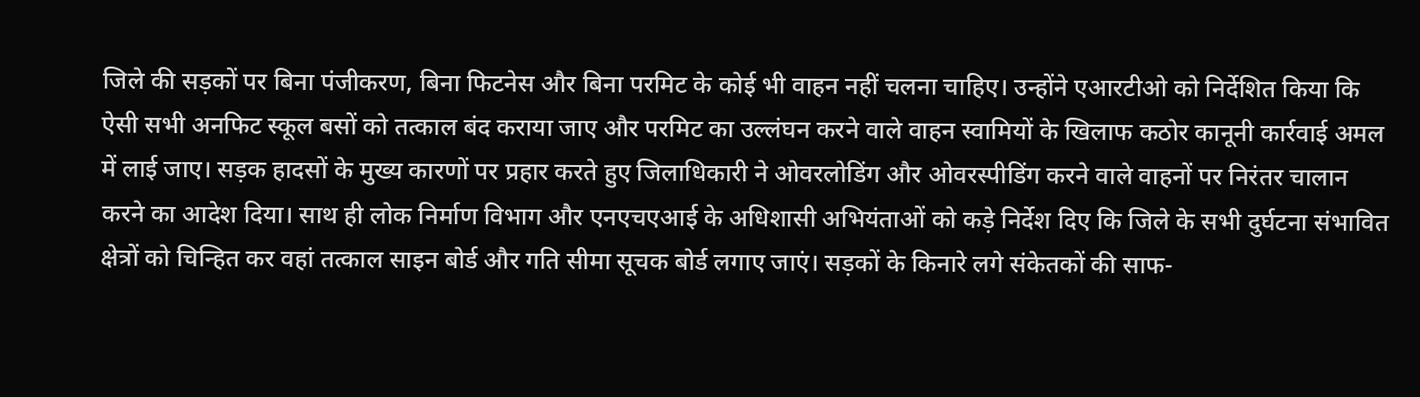जिले की सड़कों पर बिना पंजीकरण, बिना फिटनेस और बिना परमिट के कोई भी वाहन नहीं चलना चाहिए। उन्होंने एआरटीओ को निर्देशित किया कि ऐसी सभी अनफिट स्कूल बसों को तत्काल बंद कराया जाए और परमिट का उल्लंघन करने वाले वाहन स्वामियों के खिलाफ कठोर कानूनी कार्रवाई अमल में लाई जाए। सड़क हादसों के मुख्य कारणों पर प्रहार करते हुए जिलाधिकारी ने ओवरलोडिंग और ओवरस्पीडिंग करने वाले वाहनों पर निरंतर चालान करने का आदेश दिया। साथ ही लोक निर्माण विभाग और एनएचएआई के अधिशासी अभियंताओं को कड़े निर्देश दिए कि जिले के सभी दुर्घटना संभावित क्षेत्रों को चिन्हित कर वहां तत्काल साइन बोर्ड और गति सीमा सूचक बोर्ड लगाए जाएं। सड़कों के किनारे लगे संकेतकों की साफ-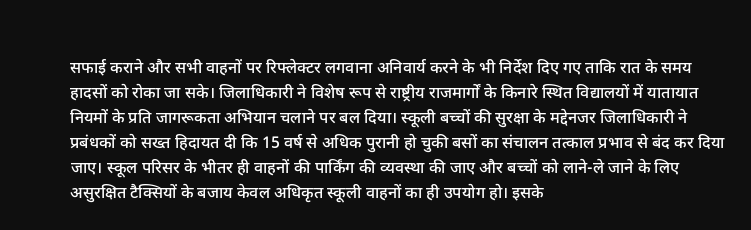सफाई कराने और सभी वाहनों पर रिफ्लेक्टर लगवाना अनिवार्य करने के भी निर्देश दिए गए ताकि रात के समय हादसों को रोका जा सके। जिलाधिकारी ने विशेष रूप से राष्ट्रीय राजमार्गों के किनारे स्थित विद्यालयों में यातायात नियमों के प्रति जागरूकता अभियान चलाने पर बल दिया। स्कूली बच्चों की सुरक्षा के मद्देनजर जिलाधिकारी ने प्रबंधकों को सख्त हिदायत दी कि 15 वर्ष से अधिक पुरानी हो चुकी बसों का संचालन तत्काल प्रभाव से बंद कर दिया जाए। स्कूल परिसर के भीतर ही वाहनों की पार्किंग की व्यवस्था की जाए और बच्चों को लाने-ले जाने के लिए असुरक्षित टैक्सियों के बजाय केवल अधिकृत स्कूली वाहनों का ही उपयोग हो। इसके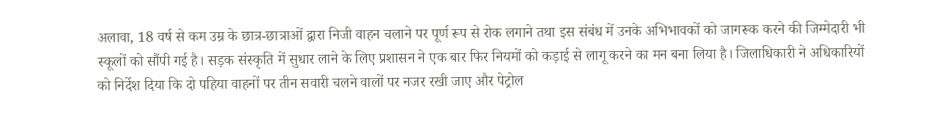अलावा, 18 वर्ष से कम उम्र के छात्र-छात्राओं द्वारा निजी वाहन चलाने पर पूर्ण रूप से रोक लगाने तथा इस संबंध में उनके अभिभावकों को जागरूक करने की जिम्मेदारी भी स्कूलों को सौंपी गई है। सड़क संस्कृति में सुधार लाने के लिए प्रशासन ने एक बार फिर नियमों को कड़ाई से लागू करने का मन बना लिया है। जिलाधिकारी ने अधिकारियों को निर्देश दिया कि दो पहिया वाहनों पर तीन सवारी चलने वालों पर नजर रखी जाए और पेट्रोल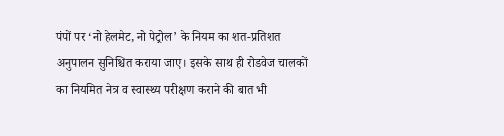पंपों पर ‘नो हेलमेट, नो पेट्रोल’ के नियम का शत-प्रतिशत अनुपालन सुनिश्चित कराया जाए। इसके साथ ही रोडवेज चालकों का नियमित नेत्र व स्वास्थ्य परीक्षण कराने की बात भी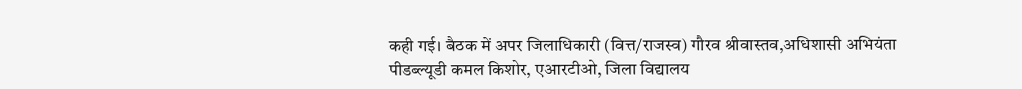कही गई। बैठक में अपर जिलाधिकारी (वित्त/राजस्व) गौरव श्रीवास्तव,अधिशासी अभियंता पीडब्ल्यूडी कमल किशोर, एआरटीओ, जिला विद्यालय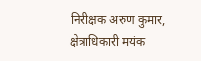निरीक्षक अरुण कुमार, क्षेत्राधिकारी मयंक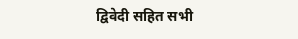द्विवेदी सहित सभी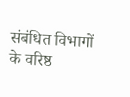संबंधित विभागों के वरिष्ठ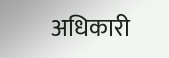अधिकारी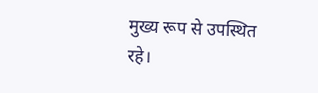मुख्य रूप से उपस्थित रहे।